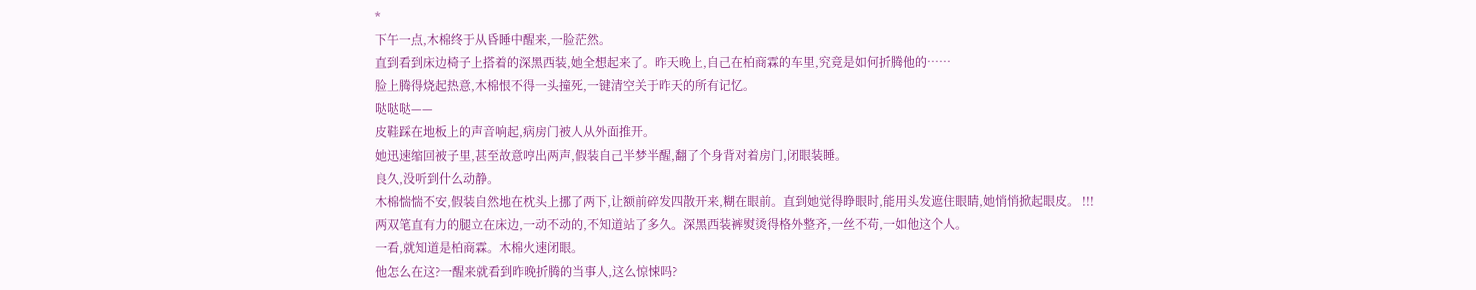*
下午一点,木棉终于从昏睡中醒来,一脸茫然。
直到看到床边椅子上搭着的深黑西装,她全想起来了。昨天晚上,自己在柏商霖的车里,究竟是如何折腾他的……
脸上腾得烧起热意,木棉恨不得一头撞死,一键清空关于昨天的所有记忆。
哒哒哒——
皮鞋踩在地板上的声音响起,病房门被人从外面推开。
她迅速缩回被子里,甚至故意哼出两声,假装自己半梦半醒,翻了个身背对着房门,闭眼装睡。
良久,没听到什么动静。
木棉惴惴不安,假装自然地在枕头上挪了两下,让额前碎发四散开来,糊在眼前。直到她觉得睁眼时,能用头发遮住眼睛,她悄悄掀起眼皮。 !!!
两双笔直有力的腿立在床边,一动不动的,不知道站了多久。深黑西装裤熨烫得格外整齐,一丝不苟,一如他这个人。
一看,就知道是柏商霖。木棉火速闭眼。
他怎么在这?一醒来就看到昨晚折腾的当事人,这么惊悚吗?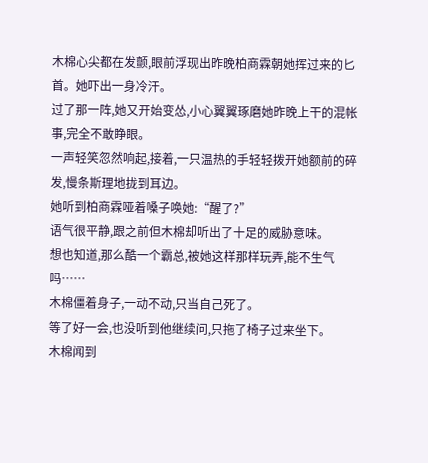木棉心尖都在发颤,眼前浮现出昨晚柏商霖朝她挥过来的匕首。她吓出一身冷汗。
过了那一阵,她又开始变怂,小心翼翼琢磨她昨晚上干的混帐事,完全不敢睁眼。
一声轻笑忽然响起,接着,一只温热的手轻轻拨开她额前的碎发,慢条斯理地拢到耳边。
她听到柏商霖哑着嗓子唤她:“醒了?”
语气很平静,跟之前但木棉却听出了十足的威胁意味。
想也知道,那么酷一个霸总,被她这样那样玩弄,能不生气吗……
木棉僵着身子,一动不动,只当自己死了。
等了好一会,也没听到他继续问,只拖了椅子过来坐下。
木棉闻到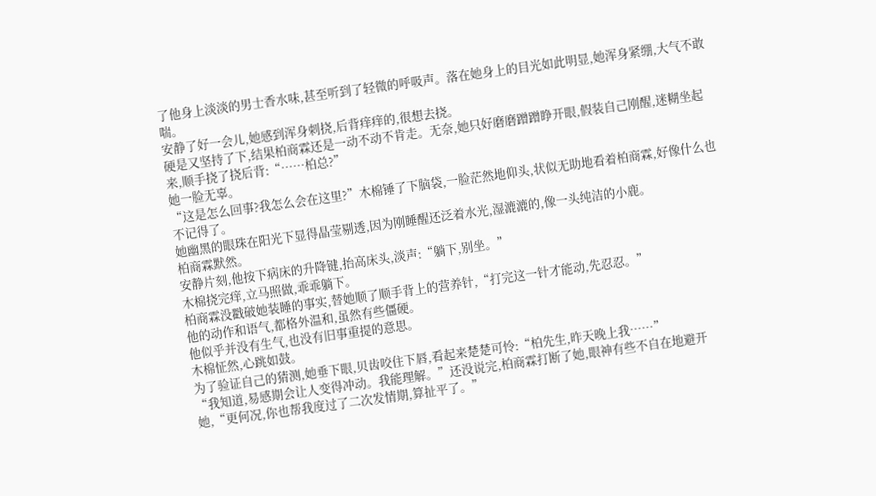了他身上淡淡的男士香水味,甚至听到了轻微的呼吸声。落在她身上的目光如此明显,她浑身紧绷,大气不敢喘。
安静了好一会儿,她感到浑身刺挠,后背痒痒的,很想去挠。
硬是又坚持了下,结果柏商霖还是一动不动不肯走。无奈,她只好磨磨蹭蹭睁开眼,假装自己刚醒,迷糊坐起来,顺手挠了挠后背:“……柏总?”
她一脸无辜。
“这是怎么回事?我怎么会在这里?”木棉锤了下脑袋,一脸茫然地仰头,状似无助地看着柏商霖,好像什么也不记得了。
她幽黑的眼珠在阳光下显得晶莹剔透,因为刚睡醒还泛着水光,湿漉漉的,像一头纯洁的小鹿。
柏商霖默然。
安静片刻,他按下病床的升降键,抬高床头,淡声:“躺下,别坐。”
木棉挠完痒,立马照做,乖乖躺下。
柏商霖没戳破她装睡的事实,替她顺了顺手背上的营养针,“打完这一针才能动,先忍忍。”
他的动作和语气,都格外温和,虽然有些僵硬。
他似乎并没有生气,也没有旧事重提的意思。
木棉怔然,心跳如鼓。
为了验证自己的猜测,她垂下眼,贝齿咬住下唇,看起来楚楚可怜:“柏先生,昨天晚上我……”
“我知道,易感期会让人变得冲动。我能理解。”还没说完,柏商霖打断了她,眼神有些不自在地避开她,“更何况,你也帮我度过了二次发情期,算扯平了。”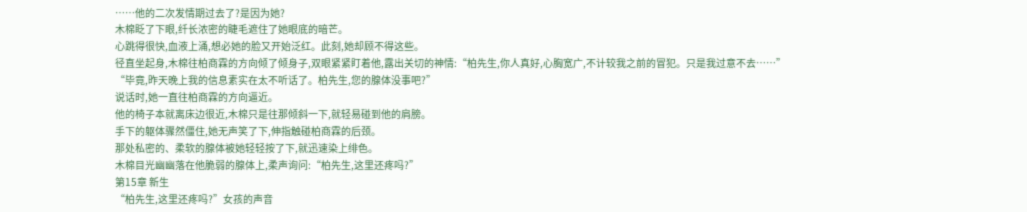……他的二次发情期过去了?是因为她?
木棉眨了下眼,纤长浓密的睫毛遮住了她眼底的暗芒。
心跳得很快,血液上涌,想必她的脸又开始泛红。此刻,她却顾不得这些。
径直坐起身,木棉往柏商霖的方向倾了倾身子,双眼紧紧盯着他,露出关切的神情:“柏先生,你人真好,心胸宽广,不计较我之前的冒犯。只是我过意不去……”
“毕竟,昨天晚上我的信息素实在太不听话了。柏先生,您的腺体没事吧?”
说话时,她一直往柏商霖的方向逼近。
他的椅子本就离床边很近,木棉只是往那倾斜一下,就轻易碰到他的肩膀。
手下的躯体骤然僵住,她无声笑了下,伸指触碰柏商霖的后颈。
那处私密的、柔软的腺体被她轻轻按了下,就迅速染上绯色。
木棉目光幽幽落在他脆弱的腺体上,柔声询问:“柏先生,这里还疼吗?”
第15章 新生
“柏先生,这里还疼吗?”女孩的声音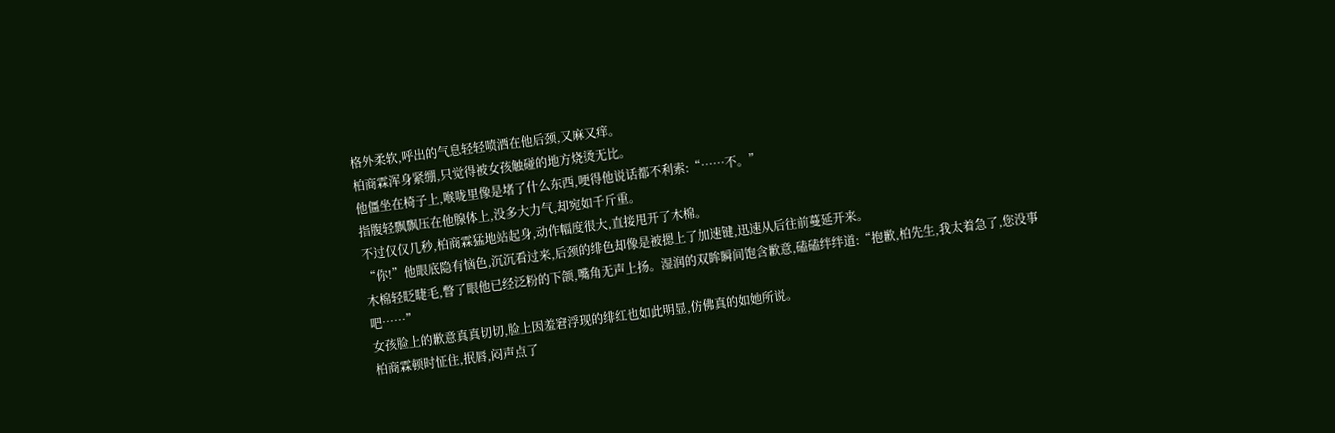格外柔软,呼出的气息轻轻喷洒在他后颈,又麻又痒。
柏商霖浑身紧绷,只觉得被女孩触碰的地方烧烫无比。
他僵坐在椅子上,喉咙里像是堵了什么东西,哽得他说话都不利索:“……不。”
指腹轻飘飘压在他腺体上,没多大力气,却宛如千斤重。
不过仅仅几秒,柏商霖猛地站起身,动作幅度很大,直接甩开了木棉。
“你!”他眼底隐有恼色,沉沉看过来,后颈的绯色却像是被摁上了加速键,迅速从后往前蔓延开来。
木棉轻眨睫毛,瞥了眼他已经泛粉的下颌,嘴角无声上扬。湿润的双眸瞬间饱含歉意,磕磕绊绊道:“抱歉,柏先生,我太着急了,您没事吧……”
女孩脸上的歉意真真切切,脸上因羞窘浮现的绯红也如此明显,仿佛真的如她所说。
柏商霖顿时怔住,抿唇,闷声点了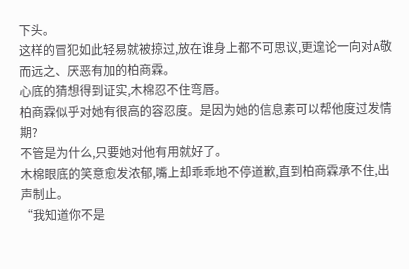下头。
这样的冒犯如此轻易就被掠过,放在谁身上都不可思议,更遑论一向对A敬而远之、厌恶有加的柏商霖。
心底的猜想得到证实,木棉忍不住弯唇。
柏商霖似乎对她有很高的容忍度。是因为她的信息素可以帮他度过发情期?
不管是为什么,只要她对他有用就好了。
木棉眼底的笑意愈发浓郁,嘴上却乖乖地不停道歉,直到柏商霖承不住,出声制止。
“我知道你不是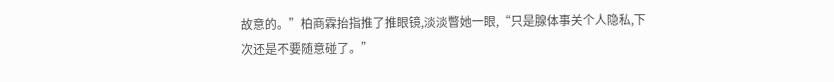故意的。”柏商霖抬指推了推眼镜,淡淡瞥她一眼,“只是腺体事关个人隐私,下次还是不要随意碰了。”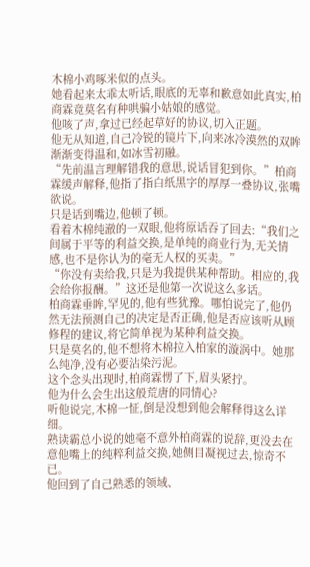木棉小鸡啄米似的点头。
她看起来太乖太听话,眼底的无辜和歉意如此真实,柏商霖竟莫名有种哄骗小姑娘的感觉。
他咳了声,拿过已经起草好的协议,切入正题。
他无从知道,自己冷锐的镜片下,向来冰冷漠然的双眸渐渐变得温和,如冰雪初融。
“先前温言理解错我的意思,说话冒犯到你。”柏商霖缓声解释,他指了指白纸黑字的厚厚一叠协议,张嘴欲说。
只是话到嘴边,他顿了顿。
看着木棉纯澈的一双眼,他将原话吞了回去:“我们之间属于平等的利益交换,是单纯的商业行为,无关情感,也不是你认为的毫无人权的买卖。”
“你没有卖给我,只是为我提供某种帮助。相应的,我会给你报酬。”这还是他第一次说这么多话。
柏商霖垂眸,罕见的,他有些犹豫。哪怕说完了,他仍然无法预测自己的决定是否正确,他是否应该听从顾修程的建议,将它简单视为某种利益交换。
只是莫名的,他不想将木棉拉入柏家的漩涡中。她那么纯净,没有必要沾染污泥。
这个念头出现时,柏商霖愣了下,眉头紧拧。
他为什么会生出这般荒唐的同情心?
听他说完,木棉一怔,倒是没想到他会解释得这么详细。
熟读霸总小说的她毫不意外柏商霖的说辞,更没去在意他嘴上的纯粹利益交换,她侧目凝视过去,惊奇不已。
他回到了自己熟悉的领域、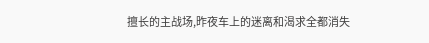擅长的主战场,昨夜车上的迷离和渴求全都消失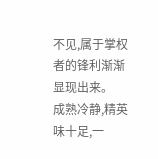不见,属于掌权者的锋利渐渐显现出来。
成熟冷静,精英味十足,一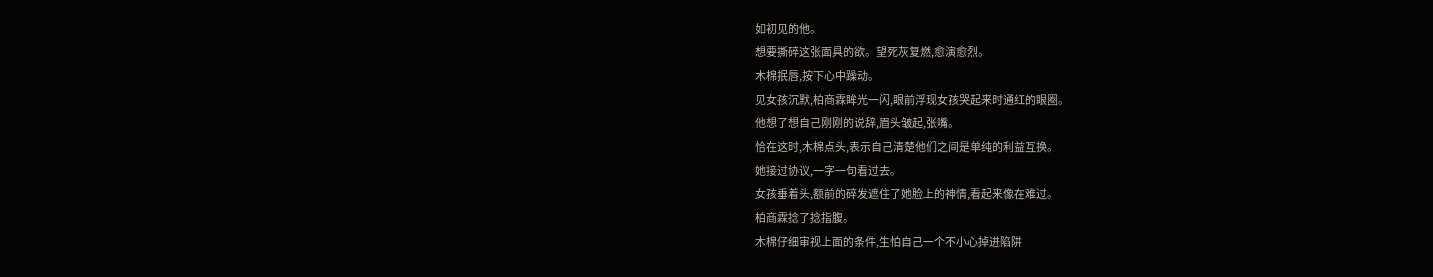如初见的他。
想要撕碎这张面具的欲。望死灰复燃,愈演愈烈。
木棉抿唇,按下心中躁动。
见女孩沉默,柏商霖眸光一闪,眼前浮现女孩哭起来时通红的眼圈。
他想了想自己刚刚的说辞,眉头皱起,张嘴。
恰在这时,木棉点头,表示自己清楚他们之间是单纯的利益互换。
她接过协议,一字一句看过去。
女孩垂着头,额前的碎发遮住了她脸上的神情,看起来像在难过。
柏商霖捻了捻指腹。
木棉仔细审视上面的条件,生怕自己一个不小心掉进陷阱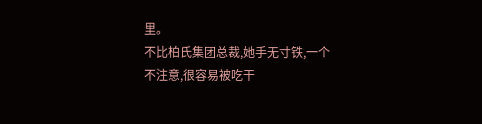里。
不比柏氏集团总裁,她手无寸铁,一个不注意,很容易被吃干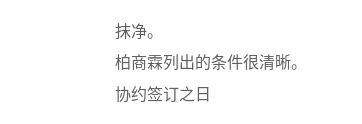抹净。
柏商霖列出的条件很清晰。
协约签订之日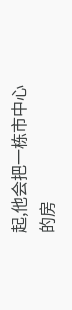起,他会把一栋市中心的房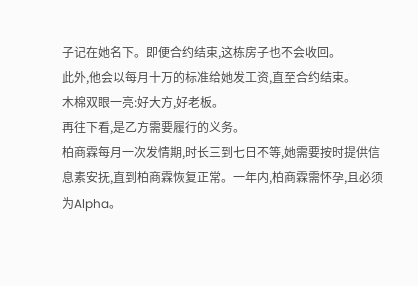子记在她名下。即便合约结束,这栋房子也不会收回。
此外,他会以每月十万的标准给她发工资,直至合约结束。
木棉双眼一亮:好大方,好老板。
再往下看,是乙方需要履行的义务。
柏商霖每月一次发情期,时长三到七日不等,她需要按时提供信息素安抚,直到柏商霖恢复正常。一年内,柏商霖需怀孕,且必须为Alpha。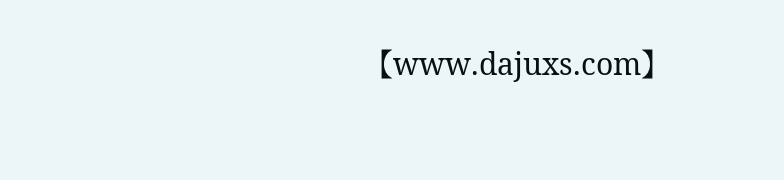【www.dajuxs.com】